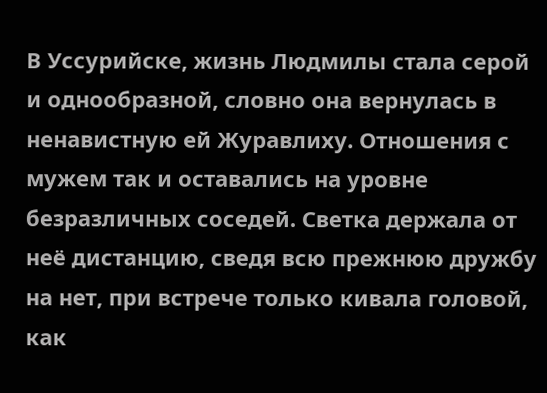В Уссурийске, жизнь Людмилы стала серой и однообразной, словно она вернулась в ненавистную ей Журавлиху. Отношения с мужем так и оставались на уровне безразличных соседей. Светка держала от неё дистанцию, сведя всю прежнюю дружбу на нет, при встрече только кивала головой, как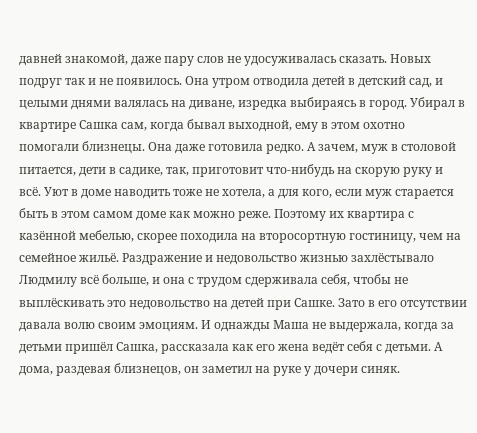давней знакомой, даже пару слов не удосуживалась сказать. Новых подруг так и не появилось. Она утром отводила детей в детский сад, и целыми днями валялась на диване, изредка выбираясь в город. Убирал в квартире Сашка сам, когда бывал выходной, ему в этом охотно помогали близнецы. Она даже готовила редко. А зачем, муж в столовой питается, дети в садике, так, приготовит что-нибудь на скорую руку и всё. Уют в доме наводить тоже не хотела, а для кого, если муж старается быть в этом самом доме как можно реже. Поэтому их квартира с казённой мебелью, скорее походила на второсортную гостиницу, чем на семейное жильё. Раздражение и недовольство жизнью захлёстывало Людмилу всё больше, и она с трудом сдерживала себя, чтобы не выплёскивать это недовольство на детей при Сашке. Зато в его отсутствии давала волю своим эмоциям. И однажды Маша не выдержала, когда за детьми пришёл Сашка, рассказала как его жена ведёт себя с детьми. А дома, раздевая близнецов, он заметил на руке у дочери синяк.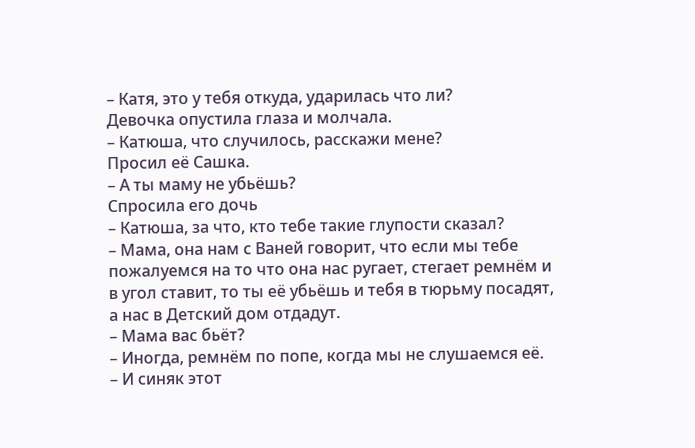– Катя, это у тебя откуда, ударилась что ли?
Девочка опустила глаза и молчала.
– Катюша, что случилось, расскажи мене?
Просил её Сашка.
– А ты маму не убьёшь?
Спросила его дочь
– Катюша, за что, кто тебе такие глупости сказал?
– Мама, она нам с Ваней говорит, что если мы тебе пожалуемся на то что она нас ругает, стегает ремнём и в угол ставит, то ты её убьёшь и тебя в тюрьму посадят, а нас в Детский дом отдадут.
– Мама вас бьёт?
– Иногда, ремнём по попе, когда мы не слушаемся её.
– И синяк этот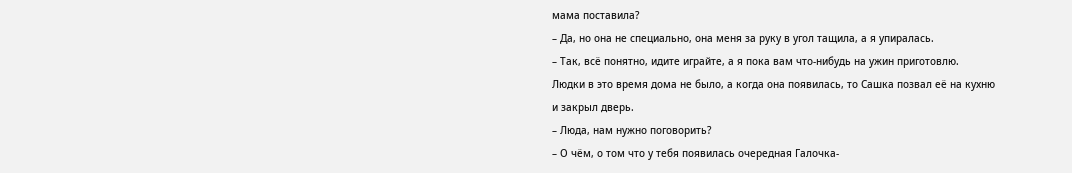мама поставила?
– Да, но она не специально, она меня за руку в угол тащила, а я упиралась.
– Так, всё понятно, идите играйте, а я пока вам что-нибудь на ужин приготовлю.
Людки в это время дома не было, а когда она появилась, то Сашка позвал её на кухню и закрыл дверь.
– Люда, нам нужно поговорить?
– О чём, о том что у тебя появилась очередная Галочка-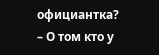официантка?
– О том кто у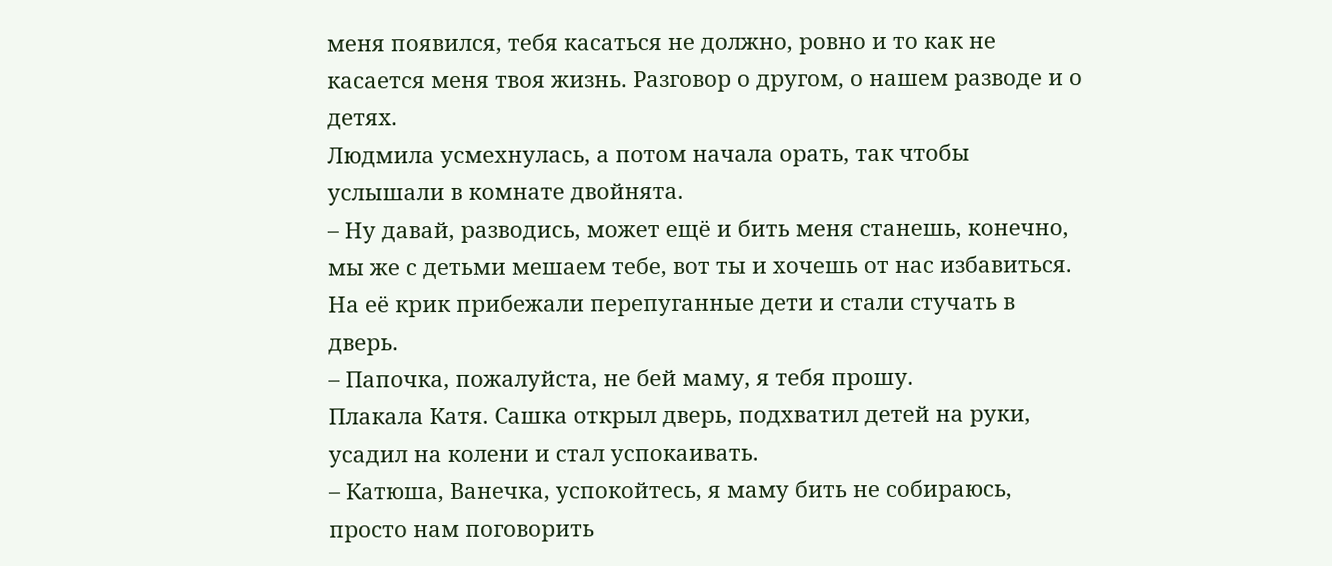меня появился, тебя касаться не должно, ровно и то как не касается меня твоя жизнь. Разговор о другом, о нашем разводе и о детях.
Людмила усмехнулась, а потом начала орать, так чтобы услышали в комнате двойнята.
– Ну давай, разводись, может ещё и бить меня станешь, конечно, мы же с детьми мешаем тебе, вот ты и хочешь от нас избавиться.
На её крик прибежали перепуганные дети и стали стучать в дверь.
– Папочка, пожалуйста, не бей маму, я тебя прошу.
Плакала Катя. Сашка открыл дверь, подхватил детей на руки, усадил на колени и стал успокаивать.
– Катюша, Ванечка, успокойтесь, я маму бить не собираюсь, просто нам поговорить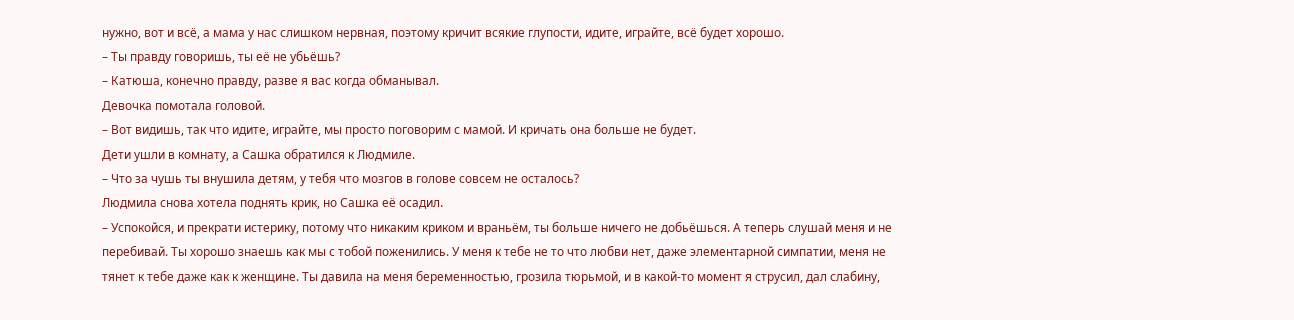нужно, вот и всё, а мама у нас слишком нервная, поэтому кричит всякие глупости, идите, играйте, всё будет хорошо.
– Ты правду говоришь, ты её не убьёшь?
– Катюша, конечно правду, разве я вас когда обманывал.
Девочка помотала головой.
– Вот видишь, так что идите, играйте, мы просто поговорим с мамой. И кричать она больше не будет.
Дети ушли в комнату, а Сашка обратился к Людмиле.
– Что за чушь ты внушила детям, у тебя что мозгов в голове совсем не осталось?
Людмила снова хотела поднять крик, но Сашка её осадил.
– Успокойся, и прекрати истерику, потому что никаким криком и враньём, ты больше ничего не добьёшься. А теперь слушай меня и не перебивай. Ты хорошо знаешь как мы с тобой поженились. У меня к тебе не то что любви нет, даже элементарной симпатии, меня не тянет к тебе даже как к женщине. Ты давила на меня беременностью, грозила тюрьмой, и в какой-то момент я струсил, дал слабину,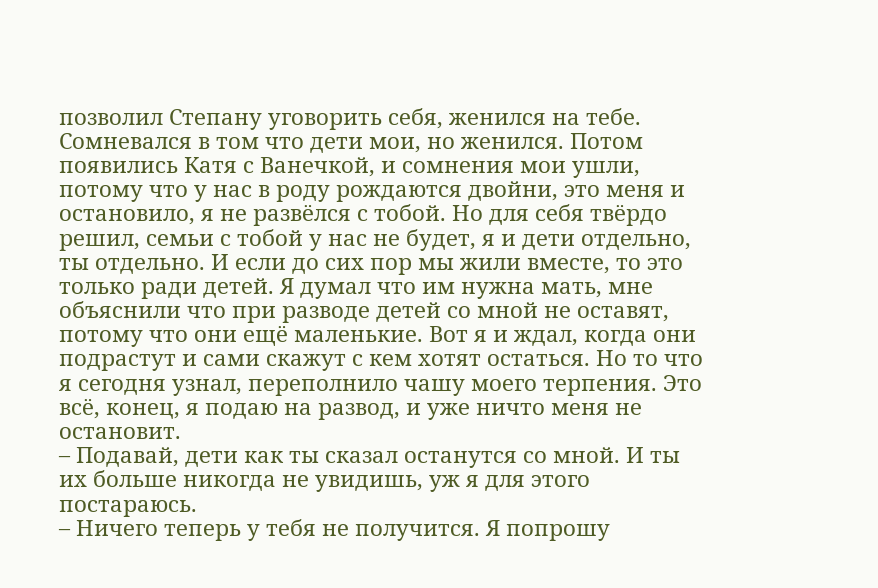позволил Степану уговорить себя, женился на тебе. Сомневался в том что дети мои, но женился. Потом появились Катя с Ванечкой, и сомнения мои ушли, потому что у нас в роду рождаются двойни, это меня и остановило, я не развёлся с тобой. Но для себя твёрдо решил, семьи с тобой у нас не будет, я и дети отдельно, ты отдельно. И если до сих пор мы жили вместе, то это только ради детей. Я думал что им нужна мать, мне объяснили что при разводе детей со мной не оставят, потому что они ещё маленькие. Вот я и ждал, когда они подрастут и сами скажут с кем хотят остаться. Но то что я сегодня узнал, переполнило чашу моего терпения. Это всё, конец, я подаю на развод, и уже ничто меня не остановит.
– Подавай, дети как ты сказал останутся со мной. И ты их больше никогда не увидишь, уж я для этого постараюсь.
– Ничего теперь у тебя не получится. Я попрошу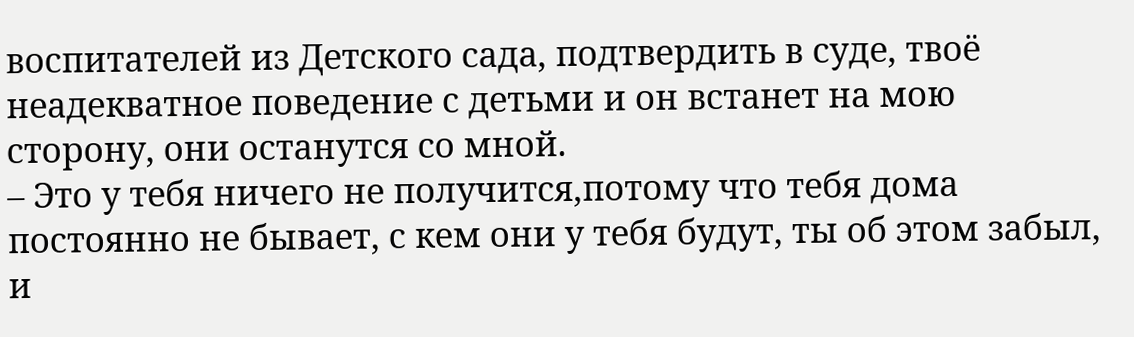воспитателей из Детского сада, подтвердить в суде, твоё неадекватное поведение с детьми и он встанет на мою сторону, они останутся со мной.
– Это у тебя ничего не получится,потому что тебя дома постоянно не бывает, с кем они у тебя будут, ты об этом забыл, и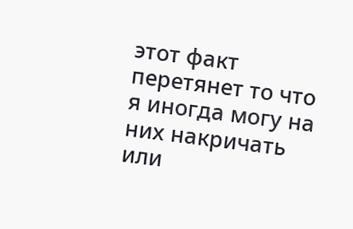этот факт перетянет то что я иногда могу на них накричать или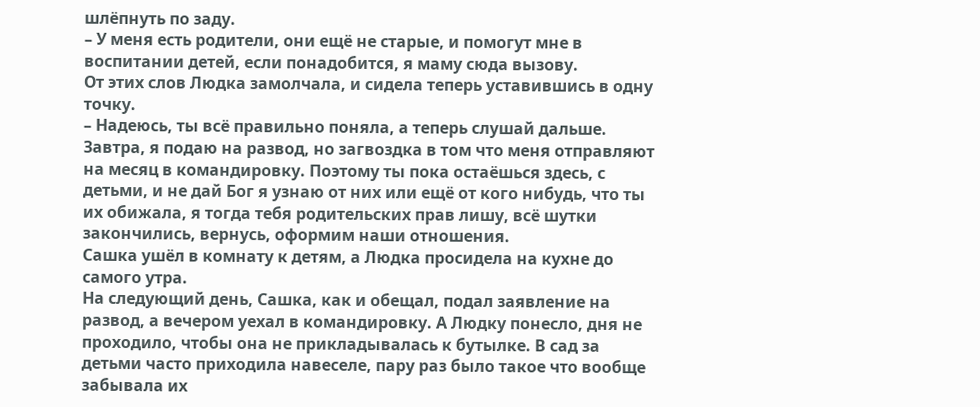шлёпнуть по заду.
– У меня есть родители, они ещё не старые, и помогут мне в воспитании детей, если понадобится, я маму сюда вызову.
От этих слов Людка замолчала, и сидела теперь уставившись в одну точку.
– Надеюсь, ты всё правильно поняла, а теперь слушай дальше. Завтра, я подаю на развод, но загвоздка в том что меня отправляют на месяц в командировку. Поэтому ты пока остаёшься здесь, с детьми, и не дай Бог я узнаю от них или ещё от кого нибудь, что ты их обижала, я тогда тебя родительских прав лишу, всё шутки закончились, вернусь, оформим наши отношения.
Сашка ушёл в комнату к детям, а Людка просидела на кухне до самого утра.
На следующий день, Сашка, как и обещал, подал заявление на развод, а вечером уехал в командировку. А Людку понесло, дня не проходило, чтобы она не прикладывалась к бутылке. В сад за детьми часто приходила навеселе, пару раз было такое что вообще забывала их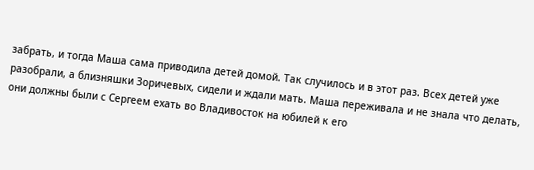забрать, и тогда Маша сама приводила детей домой. Так случилось и в этот раз. Всех детей уже разобрали, а близняшки Зоричевых, сидели и ждали мать. Маша переживала и не знала что делать, они должны были с Сергеем ехать во Владивосток на юбилей к его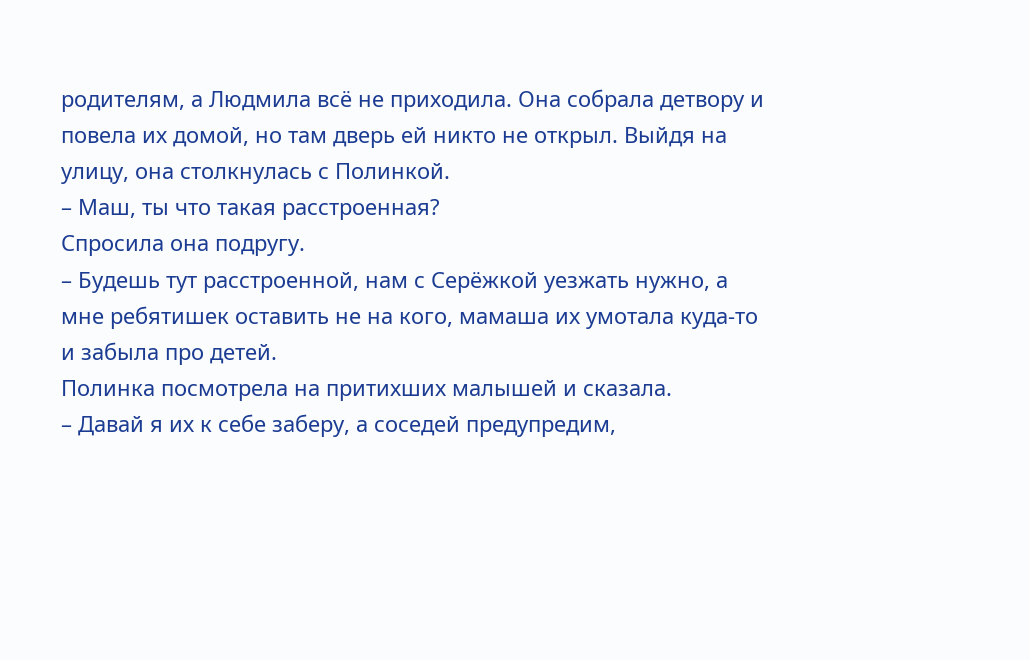родителям, а Людмила всё не приходила. Она собрала детвору и повела их домой, но там дверь ей никто не открыл. Выйдя на улицу, она столкнулась с Полинкой.
– Маш, ты что такая расстроенная?
Спросила она подругу.
– Будешь тут расстроенной, нам с Серёжкой уезжать нужно, а мне ребятишек оставить не на кого, мамаша их умотала куда-то и забыла про детей.
Полинка посмотрела на притихших малышей и сказала.
– Давай я их к себе заберу, а соседей предупредим,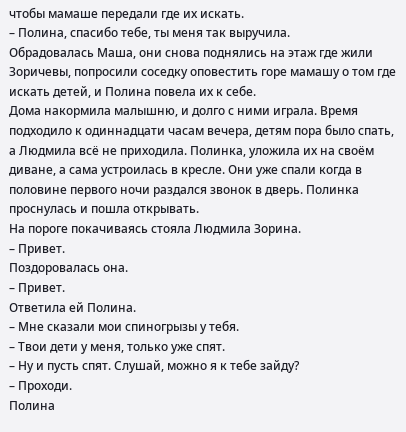чтобы мамаше передали где их искать.
– Полина, спасибо тебе, ты меня так выручила.
Обрадовалась Маша, они снова поднялись на этаж где жили Зоричевы, попросили соседку оповестить горе мамашу о том где искать детей, и Полина повела их к себе.
Дома накормила малышню, и долго с ними играла. Время подходило к одиннадцати часам вечера, детям пора было спать, а Людмила всё не приходила. Полинка, уложила их на своём диване, а сама устроилась в кресле. Они уже спали когда в половине первого ночи раздался звонок в дверь. Полинка проснулась и пошла открывать.
На пороге покачиваясь стояла Людмила Зорина.
– Привет.
Поздоровалась она.
– Привет.
Ответила ей Полина.
– Мне сказали мои спиногрызы у тебя.
– Твои дети у меня, только уже спят.
– Ну и пусть спят. Слушай, можно я к тебе зайду?
– Проходи.
Полина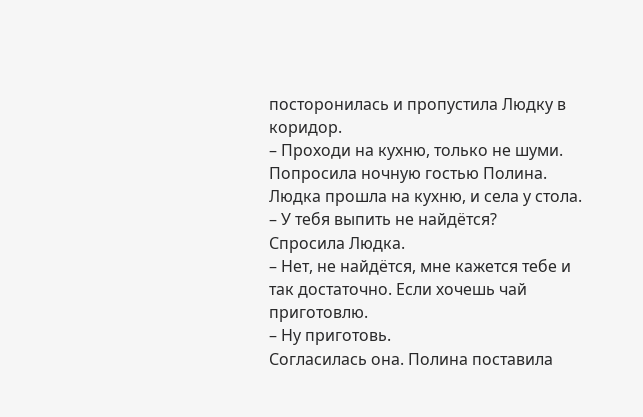посторонилась и пропустила Людку в коридор.
– Проходи на кухню, только не шуми.
Попросила ночную гостью Полина. Людка прошла на кухню, и села у стола.
– У тебя выпить не найдётся?
Спросила Людка.
– Нет, не найдётся, мне кажется тебе и так достаточно. Если хочешь чай приготовлю.
– Ну приготовь.
Согласилась она. Полина поставила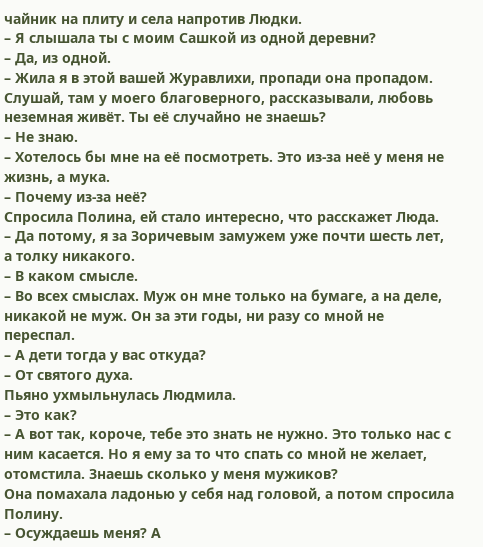чайник на плиту и села напротив Людки.
– Я слышала ты с моим Сашкой из одной деревни?
– Да, из одной.
– Жила я в этой вашей Журавлихи, пропади она пропадом. Слушай, там у моего благоверного, рассказывали, любовь неземная живёт. Ты её случайно не знаешь?
– Не знаю.
– Хотелось бы мне на её посмотреть. Это из-за неё у меня не жизнь, а мука.
– Почему из-за неё?
Спросила Полина, ей стало интересно, что расскажет Люда.
– Да потому, я за Зоричевым замужем уже почти шесть лет, а толку никакого.
– В каком смысле.
– Во всех смыслах. Муж он мне только на бумаге, а на деле, никакой не муж. Он за эти годы, ни разу со мной не переспал.
– А дети тогда у вас откуда?
– От святого духа.
Пьяно ухмыльнулась Людмила.
– Это как?
– А вот так, короче, тебе это знать не нужно. Это только нас с ним касается. Но я ему за то что спать со мной не желает, отомстила. Знаешь сколько у меня мужиков?
Она помахала ладонью у себя над головой, а потом спросила Полину.
– Осуждаешь меня? А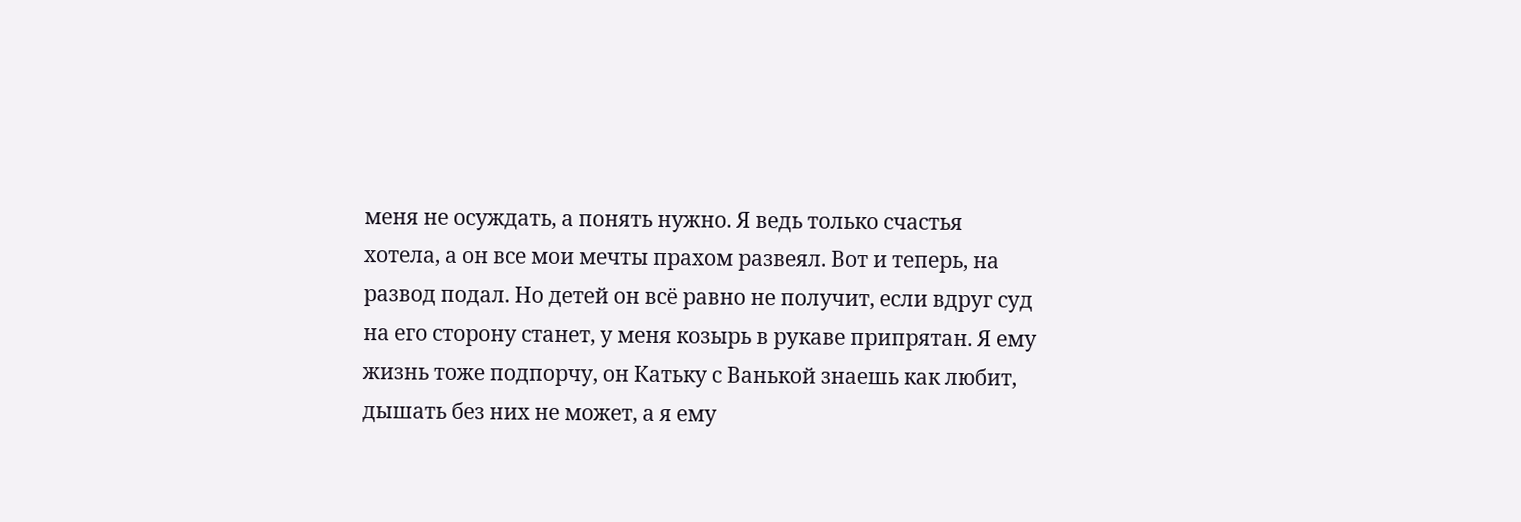меня не осуждать, а понять нужно. Я ведь только счастья хотела, а он все мои мечты прахом развеял. Вот и теперь, на развод подал. Но детей он всё равно не получит, если вдруг суд на его сторону станет, у меня козырь в рукаве припрятан. Я ему жизнь тоже подпорчу, он Катьку с Ванькой знаешь как любит, дышать без них не может, а я ему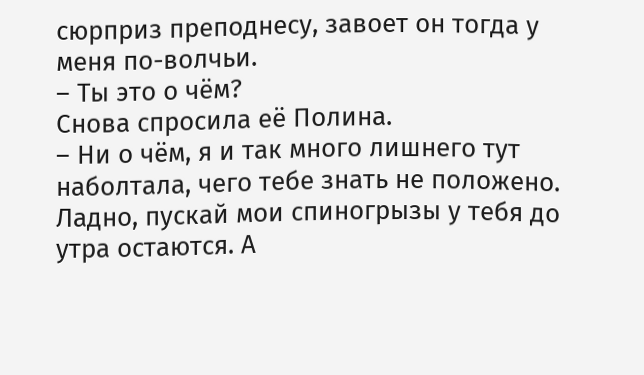сюрприз преподнесу, завоет он тогда у меня по-волчьи.
– Ты это о чём?
Снова спросила её Полина.
– Ни о чём, я и так много лишнего тут наболтала, чего тебе знать не положено. Ладно, пускай мои спиногрызы у тебя до утра остаются. А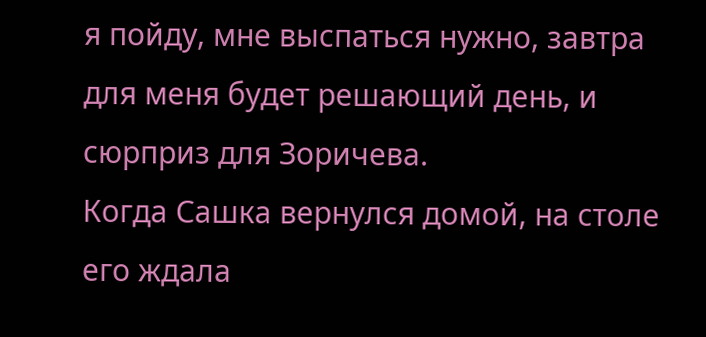я пойду, мне выспаться нужно, завтра для меня будет решающий день, и сюрприз для Зоричева.
Когда Сашка вернулся домой, на столе его ждала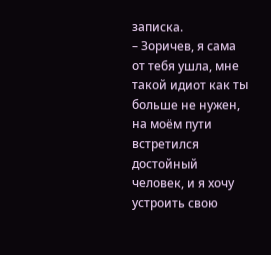записка.
– Зоричев, я сама от тебя ушла, мне такой идиот как ты больше не нужен, на моём пути встретился достойный человек, и я хочу устроить свою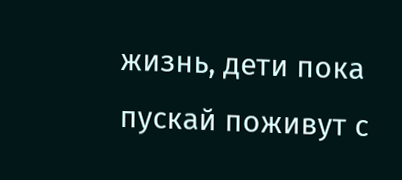жизнь, дети пока пускай поживут с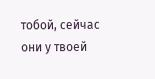тобой, сейчас они у твоей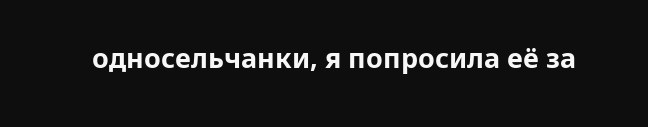односельчанки, я попросила её за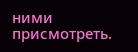ними присмотреть.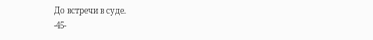До встречи в суде.
-45-